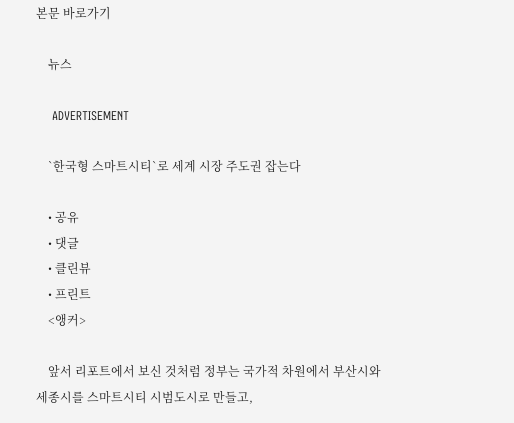본문 바로가기

    뉴스

    ADVERTISEMENT

    `한국형 스마트시티`로 세계 시장 주도권 잡는다

    • 공유
    • 댓글
    • 클린뷰
    • 프린트
    <앵커>

    앞서 리포트에서 보신 것처럼 정부는 국가적 차원에서 부산시와 세종시를 스마트시티 시범도시로 만들고,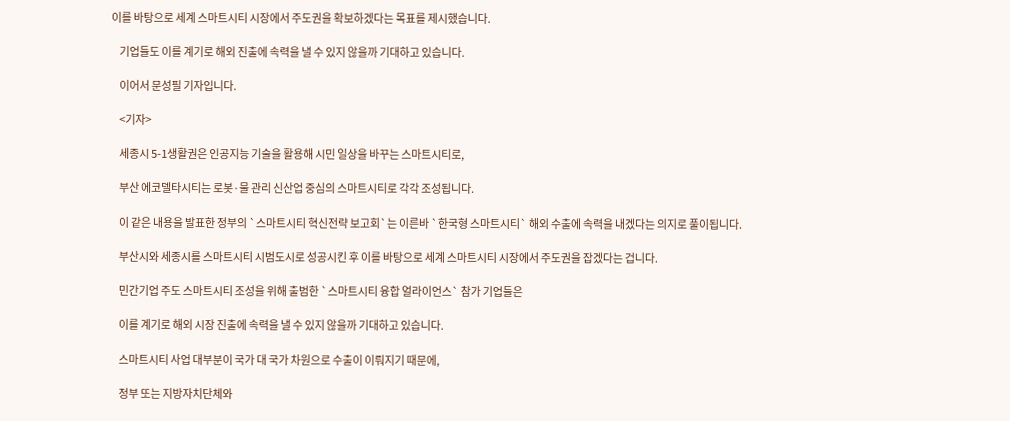이를 바탕으로 세계 스마트시티 시장에서 주도권을 확보하겠다는 목표를 제시했습니다.

    기업들도 이를 계기로 해외 진출에 속력을 낼 수 있지 않을까 기대하고 있습니다.

    이어서 문성필 기자입니다.

    <기자>

    세종시 5-1생활권은 인공지능 기술을 활용해 시민 일상을 바꾸는 스마트시티로,

    부산 에코델타시티는 로봇·물 관리 신산업 중심의 스마트시티로 각각 조성됩니다.

    이 같은 내용을 발표한 정부의 `스마트시티 혁신전략 보고회`는 이른바 `한국형 스마트시티` 해외 수출에 속력을 내겠다는 의지로 풀이됩니다.

    부산시와 세종시를 스마트시티 시범도시로 성공시킨 후 이를 바탕으로 세계 스마트시티 시장에서 주도권을 잡겠다는 겁니다.

    민간기업 주도 스마트시티 조성을 위해 출범한 `스마트시티 융합 얼라이언스` 참가 기업들은

    이를 계기로 해외 시장 진출에 속력을 낼 수 있지 않을까 기대하고 있습니다.

    스마트시티 사업 대부분이 국가 대 국가 차원으로 수출이 이뤄지기 때문에,

    정부 또는 지방자치단체와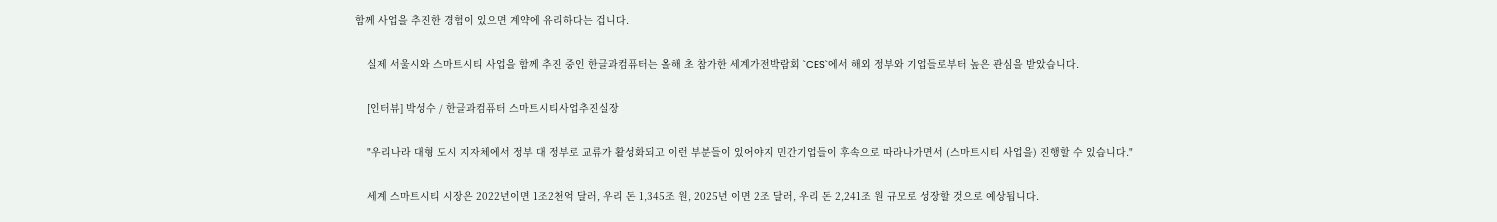함께 사업을 추진한 경험이 있으면 계약에 유리하다는 겁니다.

    실제 서울시와 스마트시티 사업을 함께 추진 중인 한글과컴퓨터는 올해 초 참가한 세계가전박람회 `CES`에서 해외 정부와 기업들로부터 높은 관심을 받았습니다.

    [인터뷰] 박성수 / 한글과컴퓨터 스마트시티사업추진실장

    "우리나라 대형 도시 지자체에서 정부 대 정부로 교류가 활성화되고 이런 부분들이 있어야지 민간기업들이 후속으로 따라나가면서 (스마트시티 사업을) 진행할 수 있습니다."

    세계 스마트시티 시장은 2022년이면 1조2천억 달러, 우리 돈 1,345조 원, 2025년 이면 2조 달러, 우리 돈 2,241조 원 규모로 성장할 것으로 예상됩니다.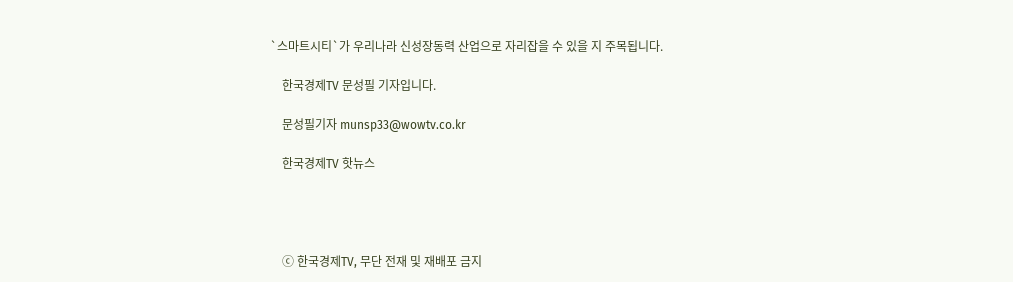`스마트시티`가 우리나라 신성장동력 산업으로 자리잡을 수 있을 지 주목됩니다.

    한국경제TV 문성필 기자입니다.

    문성필기자 munsp33@wowtv.co.kr

    한국경제TV 핫뉴스




    ⓒ 한국경제TV, 무단 전재 및 재배포 금지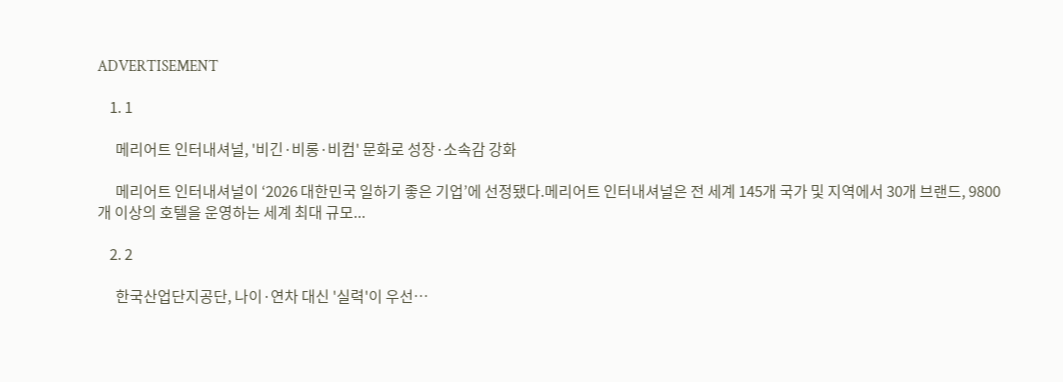ADVERTISEMENT

    1. 1

      메리어트 인터내셔널, '비긴·비롱·비컴' 문화로 성장·소속감 강화

      메리어트 인터내셔널이 ‘2026 대한민국 일하기 좋은 기업’에 선정됐다.메리어트 인터내셔널은 전 세계 145개 국가 및 지역에서 30개 브랜드, 9800개 이상의 호텔을 운영하는 세계 최대 규모...

    2. 2

      한국산업단지공단, 나이·연차 대신 '실력'이 우선…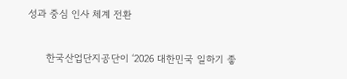성과 중심 인사 체계 전환

      한국산업단지공단이 ‘2026 대한민국 일하기 좋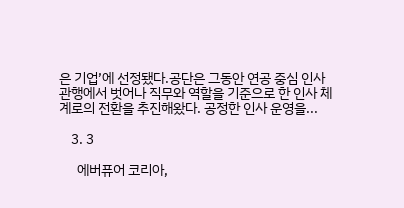은 기업’에 선정됐다.공단은 그동안 연공 중심 인사 관행에서 벗어나 직무와 역할을 기준으로 한 인사 체계로의 전환을 추진해왔다. 공정한 인사 운영을...

    3. 3

      에버퓨어 코리아,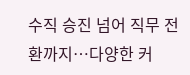수직 승진 넘어 직무 전환까지…다양한 커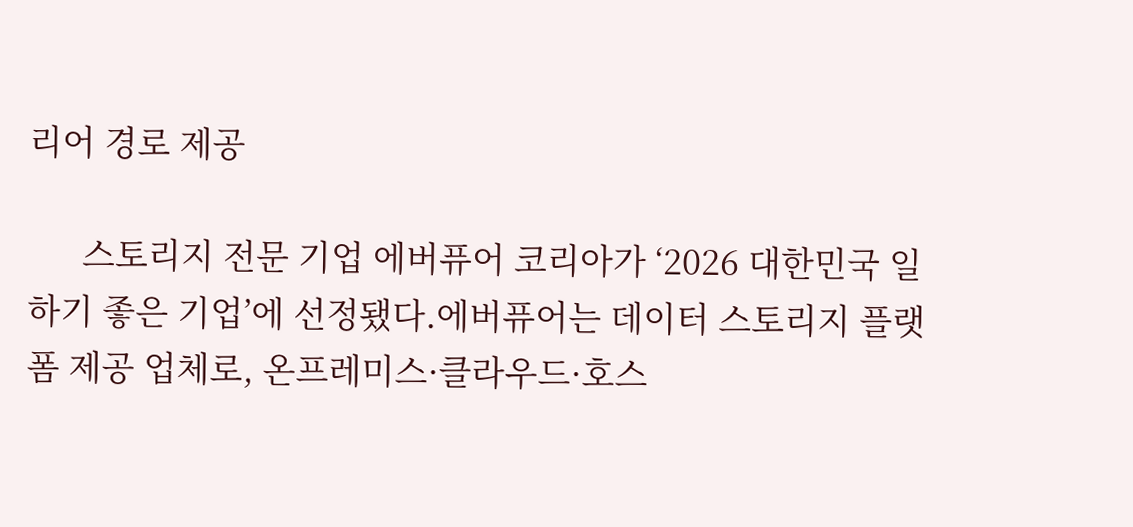리어 경로 제공

      스토리지 전문 기업 에버퓨어 코리아가 ‘2026 대한민국 일하기 좋은 기업’에 선정됐다.에버퓨어는 데이터 스토리지 플랫폼 제공 업체로, 온프레미스·클라우드·호스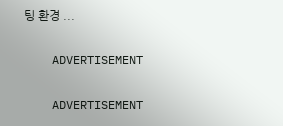팅 환경 ...

    ADVERTISEMENT

    ADVERTISEMENT